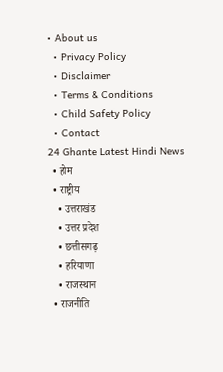• About us
  • Privacy Policy
  • Disclaimer
  • Terms & Conditions
  • Child Safety Policy
  • Contact
24 Ghante Latest Hindi News
  • होम
  • राष्ट्रीय
    • उत्तराखंड
    • उत्तर प्रदेश
    • छत्तीसगढ़
    • हरियाणा
    • राजस्थान
  • राजनीति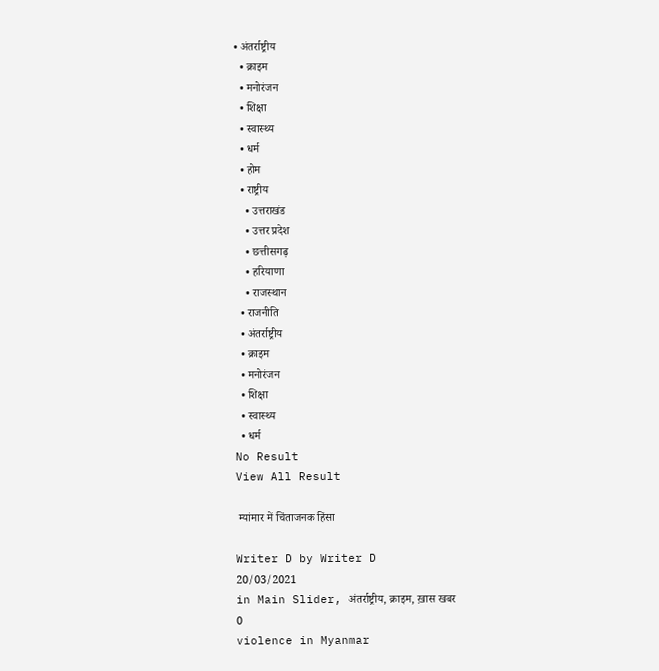• अंतर्राष्ट्रीय
  • क्राइम
  • मनोरंजन
  • शिक्षा
  • स्वास्थ्य
  • धर्म
  • होम
  • राष्ट्रीय
    • उत्तराखंड
    • उत्तर प्रदेश
    • छत्तीसगढ़
    • हरियाणा
    • राजस्थान
  • राजनीति
  • अंतर्राष्ट्रीय
  • क्राइम
  • मनोरंजन
  • शिक्षा
  • स्वास्थ्य
  • धर्म
No Result
View All Result

 म्यांमार में चिंताजनक हिंसा

Writer D by Writer D
20/03/2021
in Main Slider, अंतर्राष्ट्रीय, क्राइम, ख़ास खबर
0
violence in Myanmar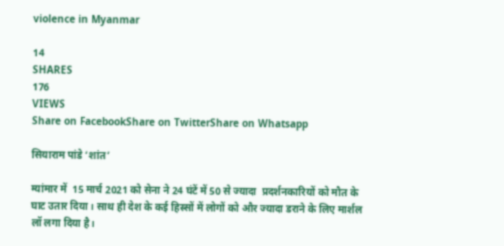violence in Myanmar

14
SHARES
176
VIEWS
Share on FacebookShare on TwitterShare on Whatsapp

सियाराम पांडे ‘शांत’

म्यांमार में  15 मार्च 2021 को सेना ने 24 घंटें में 50 से ज्यादा  प्रदर्शनकारियों को मौत के घाट उतार दिया। साथ ही देश के कई हिस्सों में लोगों को और ज्यादा डराने के लिए मार्शल लॉ लगा दिया है।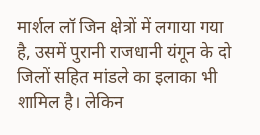मार्शल लॉ जिन क्षेत्रों में लगाया गया है, उसमें पुरानी राजधानी यंगून के दो जिलों सहित मांडले का इलाका भी शामिल है। लेकिन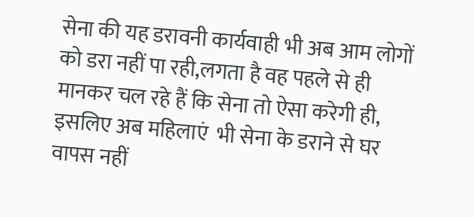सेना की यह डरावनी कार्यवाही भी अब आम लोगों को डरा नहीं पा रही,लगता है वह पहले से ही मानकर चल रहे हैं कि सेना तो ऐसा करेगी ही, इसलिए अब महिलाएं  भी सेना के डराने से घर वापस नहीं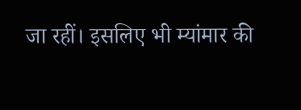जा रहीं। इसलिए भी म्यांमार की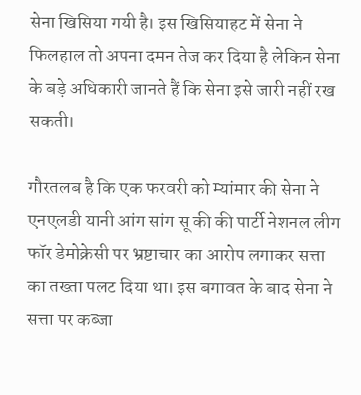सेना खिसिया गयी है। इस खिसियाहट में सेना ने फिलहाल तो अपना दमन तेज कर दिया है लेकिन सेना के बड़े अधिकारी जानते हैं कि सेना इसे जारी नहीं रख सकती।

गौरतलब है कि एक फरवरी को म्यांमार की सेना ने एनएलडी यानी आंग सांग सू की की पार्टी नेशनल लीग फॉर डेमोक्रेसी पर भ्रष्टाचार का आरोप लगाकर सत्ता का तख्ता पलट दिया था। इस बगावत के बाद सेना ने सत्ता पर कब्जा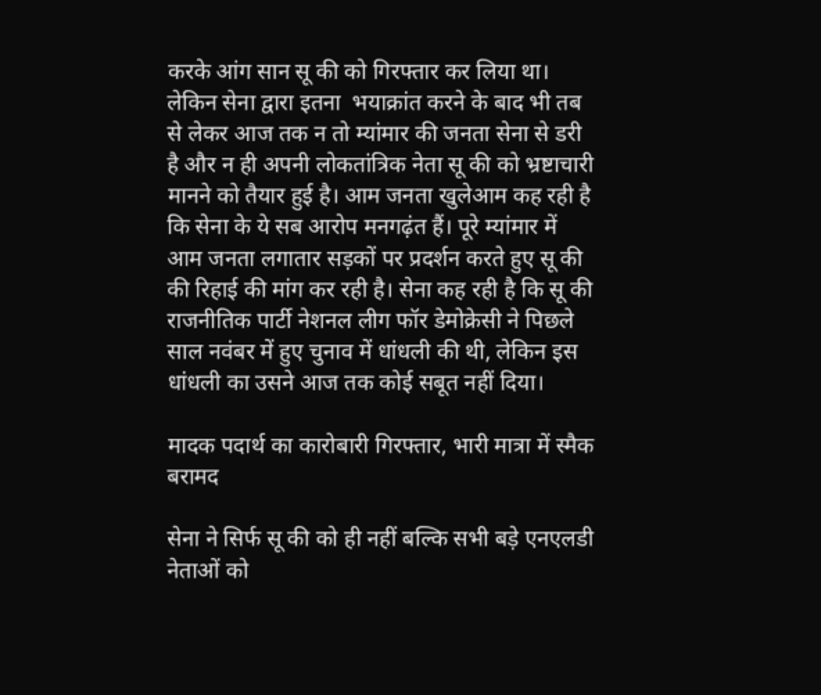करके आंग सान सू की को गिरफ्तार कर लिया था। लेकिन सेना द्वारा इतना  भयाक्रांत करने के बाद भी तब से लेकर आज तक न तो म्यांमार की जनता सेना से डरी है और न ही अपनी लोकतांत्रिक नेता सू की को भ्रष्टाचारी मानने को तैयार हुई है। आम जनता खुलेआम कह रही है कि सेना के ये सब आरोप मनगढ़ंत हैं। पूरे म्यांमार में आम जनता लगातार सड़कों पर प्रदर्शन करते हुए सू की की रिहाई की मांग कर रही है। सेना कह रही है कि सू की राजनीतिक पार्टी नेशनल लीग फॉर डेमोक्रेसी ने पिछले साल नवंबर में हुए चुनाव में धांधली की थी, लेकिन इस धांधली का उसने आज तक कोई सबूत नहीं दिया।

मादक पदार्थ का कारोबारी गिरफ्तार, भारी मात्रा में स्मैक बरामद

सेना ने सिर्फ सू की को ही नहीं बल्कि सभी बड़े एनएलडी नेताओं को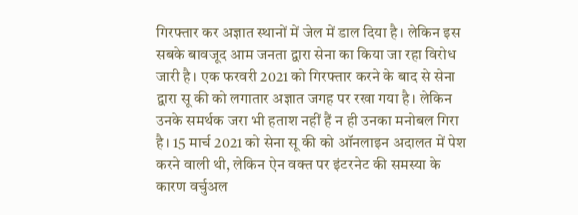गिरफ्तार कर अज्ञात स्थानों में जेल में डाल दिया है। लेकिन इस सबके बावजूद आम जनता द्वारा सेना का किया जा रहा विरोध जारी है। एक फरवरी 2021 को गिरफ्तार करने के बाद से सेना द्वारा सू की को लगातार अज्ञात जगह पर रखा गया है। लेकिन उनके समर्थक जरा भी हताश नहीं हैं न ही उनका मनोबल गिरा है। 15 मार्च 2021 को सेना सू की को ऑनलाइन अदालत में पेश करने वाली थी, लेकिन ऐन वक्त पर इंटरनेट की समस्या के कारण वर्चुअल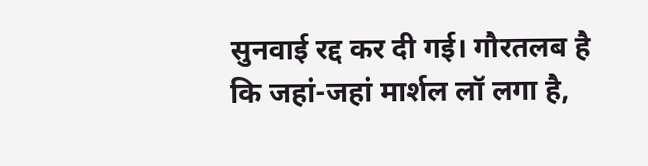सुनवाई रद्द कर दी गई। गौरतलब है कि जहां-जहां मार्शल लॉ लगा है,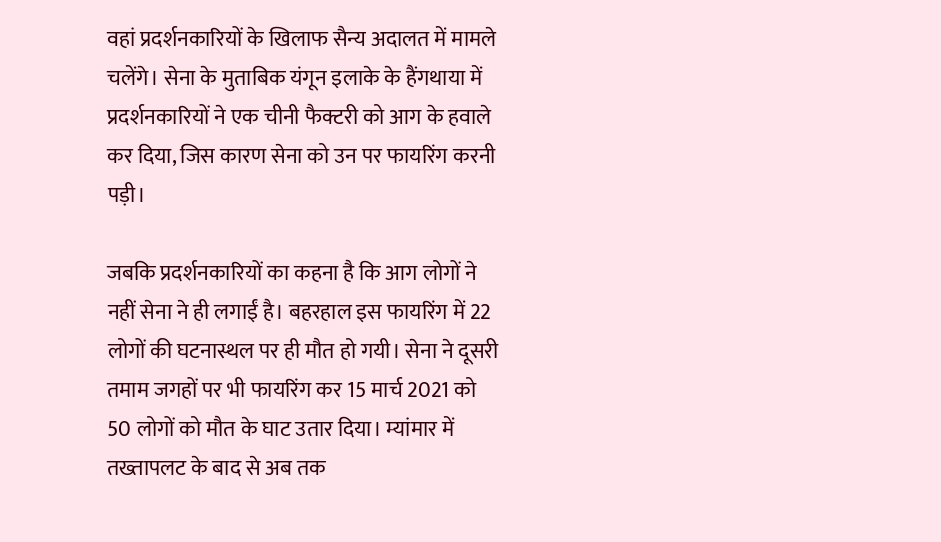वहां प्रदर्शनकारियों के खिलाफ सैन्य अदालत में मामले चलेंगे। सेना के मुताबिक यंगून इलाके के हैंगथाया में प्रदर्शनकारियों ने एक चीनी फैक्टरी को आग के हवाले कर दिया, जिस कारण सेना को उन पर फायरिंग करनी पड़ी।

जबकि प्रदर्शनकारियों का कहना है कि आग लोगों ने नहीं सेना ने ही लगाईं है। बहरहाल इस फायरिंग में 22 लोगों की घटनास्थल पर ही मौत हो गयी। सेना ने दूसरी तमाम जगहों पर भी फायरिंग कर 15 मार्च 2021 को  50 लोगों को मौत के घाट उतार दिया। म्यांमार में तख्तापलट के बाद से अब तक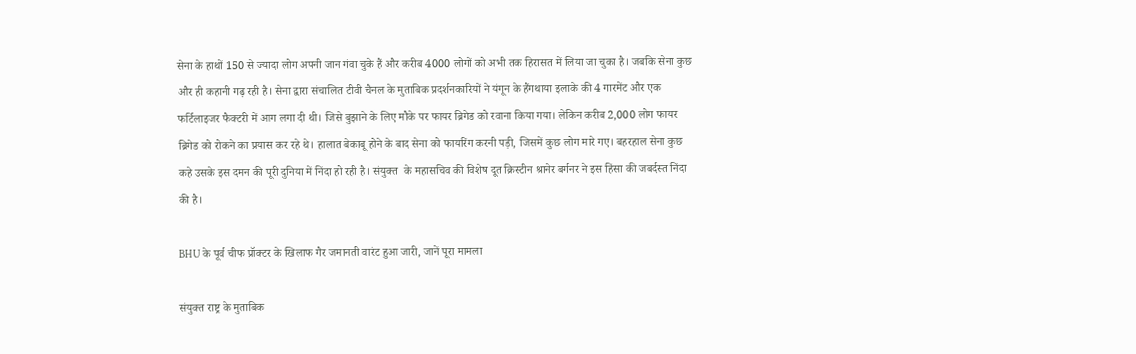सेना के हाथों 150 से ज्यादा लोग अपनी जान गंवा चुके हैं और करीब 4000 लोगों को अभी तक हिरासत में लिया जा चुका है। जबकि सेना कुछ और ही कहानी गढ़ रही है। सेना द्वारा संचालित टीवी चैनल के मुताबिक प्रदर्शनकारियों ने यंगून के हैंगथाया इलाके की 4 गारमेंट और एक फर्टिलाइजर फैक्टरी में आग लगा दी थी। जिसे बुझाने के लिए मौके पर फायर ब्रिगेड को रवाना किया गया। लेकिन करीब 2,000 लोग फायर ब्रिगेड को रोकने का प्रयास कर रहे थे। हालात बेकाबू होने के बाद सेना को फायरिंग करनी पड़ी, जिसमें कुछ लोग मारे गए। बहरहाल सेना कुछ कहे उसके इस दमन की पूरी दुनिया में निंदा हो रही है। संयुक्त  के महासचिव की विशेष दूत क्रिस्टीन श्रानेर बर्गनर ने इस हिंसा की जबर्दस्त निंदा की है।

BHU के पूर्व चीफ प्रॉक्टर के खिलाफ गैर जमानती वारंट हुआ जारी, जानें पूरा मामला

संयुक्त राष्ट्र के मुताबिक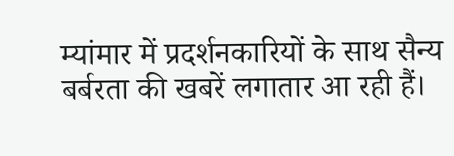म्यांमार में प्रदर्शनकारियों के साथ सैन्य बर्बरता की खबरें लगातार आ रही हैं।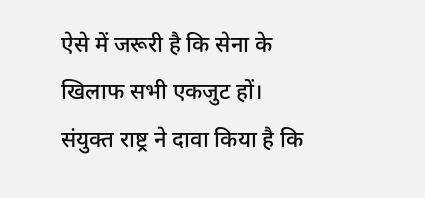ऐसे में जरूरी है कि सेना के खिलाफ सभी एकजुट हों। संयुक्त राष्ट्र ने दावा किया है कि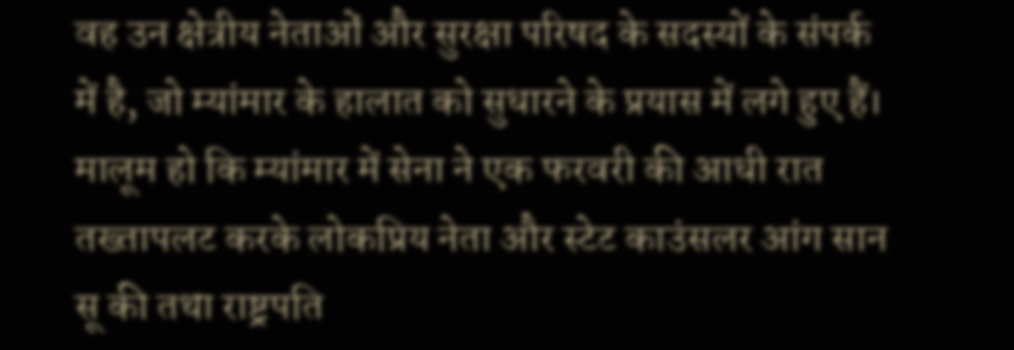वह उन क्षेत्रीय नेताओं और सुरक्षा परिषद के सदस्यों के संपर्क में है, जो म्यांमार के हालात को सुधारने के प्रयास में लगे हुए हैं। मालूम हो कि म्यांमार में सेना ने एक फरवरी की आधी रात तख्तापलट करके लोकप्रिय नेता और स्टेट काउंसलर आंग सान सू की तथा राष्ट्रपति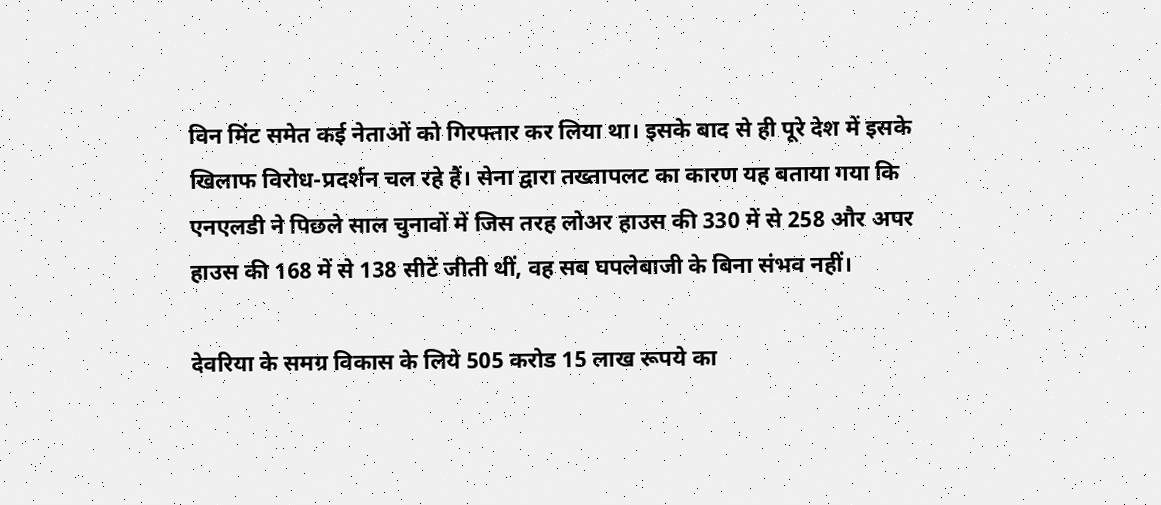विन मिंट समेत कई नेताओं को गिरफ्तार कर लिया था। इसके बाद से ही पूरे देश में इसके खिलाफ विरोध-प्रदर्शन चल रहे हैं। सेना द्वारा तख्तापलट का कारण यह बताया गया कि एनएलडी ने पिछले साल चुनावों में जिस तरह लोअर हाउस की 330 में से 258 और अपर हाउस की 168 में से 138 सीटें जीती थीं, वह सब घपलेबाजी के बिना संभव नहीं।

देवरिया के समग्र विकास के लिये 505 करोड 15 लाख रूपये का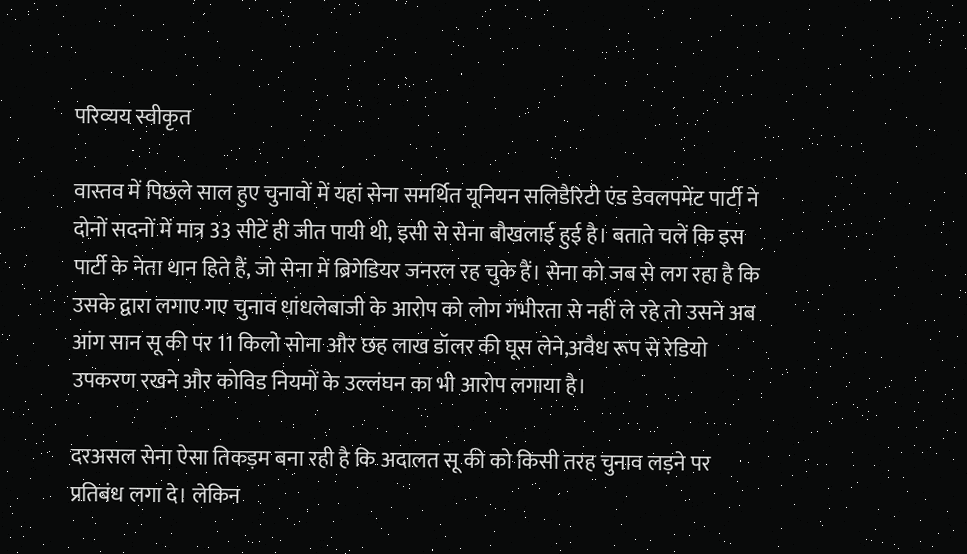परिव्यय स्वीकृत

वास्तव में पिछले साल हुए चुनावों में यहां सेना समर्थित यूनियन सलिडैरिटी एंड डेवलपमेंट पार्टी ने दोनों सदनों में मात्र 33 सीटें ही जीत पायी थी, इसी से सेना बौखलाई हुई है। बताते चलें कि इस पार्टी के नेता थान हिते हैं, जो सेना में ब्रिगेडियर जनरल रह चुके हैं। सेना को जब से लग रहा है कि उसके द्वारा लगाए गए चुनाव धांधलेबाजी के आरोप को लोग गंभीरता से नहीं ले रहे तो उसने अब आंग सान सू की पर 11 किलो सोना और छह लाख डॉलर की घूस लेने,अवैध रूप से रेडियो उपकरण रखने और कोविड नियमों के उल्लंघन का भी आरोप लगाया है।

दरअसल सेना ऐसा तिकड़म बना रही है कि अदालत सू की को किसी तरह चुनाव लड़ने पर प्रतिबंध लगा दे। लेकिन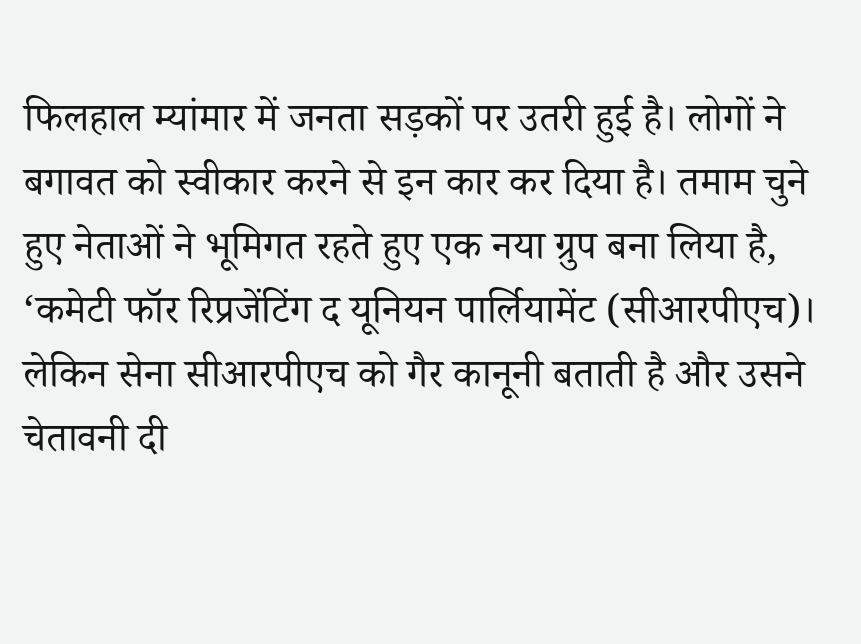फिलहाल म्यांमार में जनता सड़कों पर उतरी हुई है। लोगों ने बगावत को स्वीकार करने से इन कार कर दिया है। तमाम चुने हुए नेताओं ने भूमिगत रहते हुए एक नया ग्रुप बना लिया है, ‘कमेटी फॉर रिप्रजेंटिंग द यूनियन पार्लियामेंट (सीआरपीएच)। लेकिन सेना सीआरपीएच को गैर कानूनी बताती है और उसने चेतावनी दी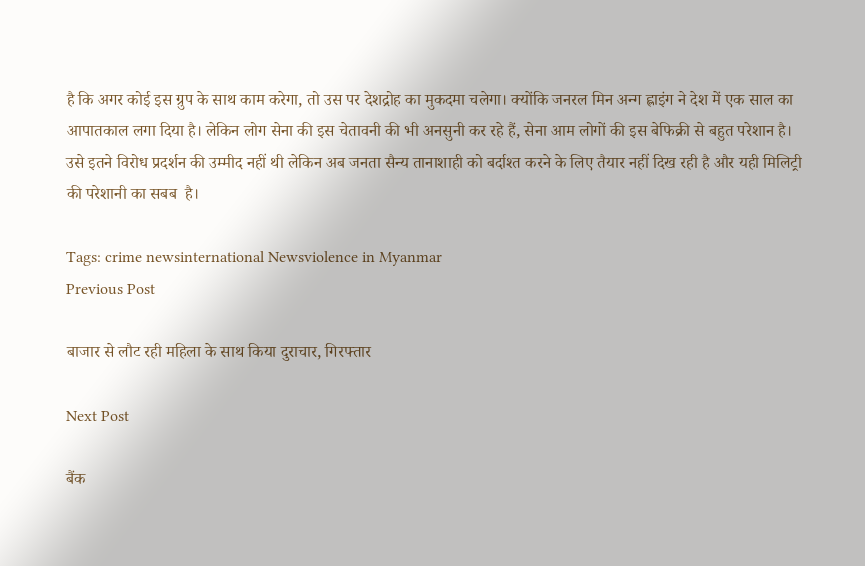है कि अगर कोई इस ग्रुप के साथ काम करेगा, तो उस पर देशद्रोह का मुकदमा चलेगा। क्योंकि जनरल मिन अन्ग ह्लाइंग ने देश में एक साल का आपातकाल लगा दिया है। लेकिन लोग सेना की इस चेतावनी की भी अनसुनी कर रहे हैं, सेना आम लोगों की इस बेफिक्री से बहुत परेशान है। उसे इतने विरोध प्रदर्शन की उम्मीद नहीं थी लेकिन अब जनता सैन्य तानाशाही को बर्दाश्त करने के लिए तैयार नहीं दिख रही है और यही मिलिट्री  की परेशानी का सबब  है।

Tags: crime newsinternational Newsviolence in Myanmar
Previous Post

बाजार से लौट रही महिला के साथ किया दुराचार, गिरफ्तार

Next Post

बैंक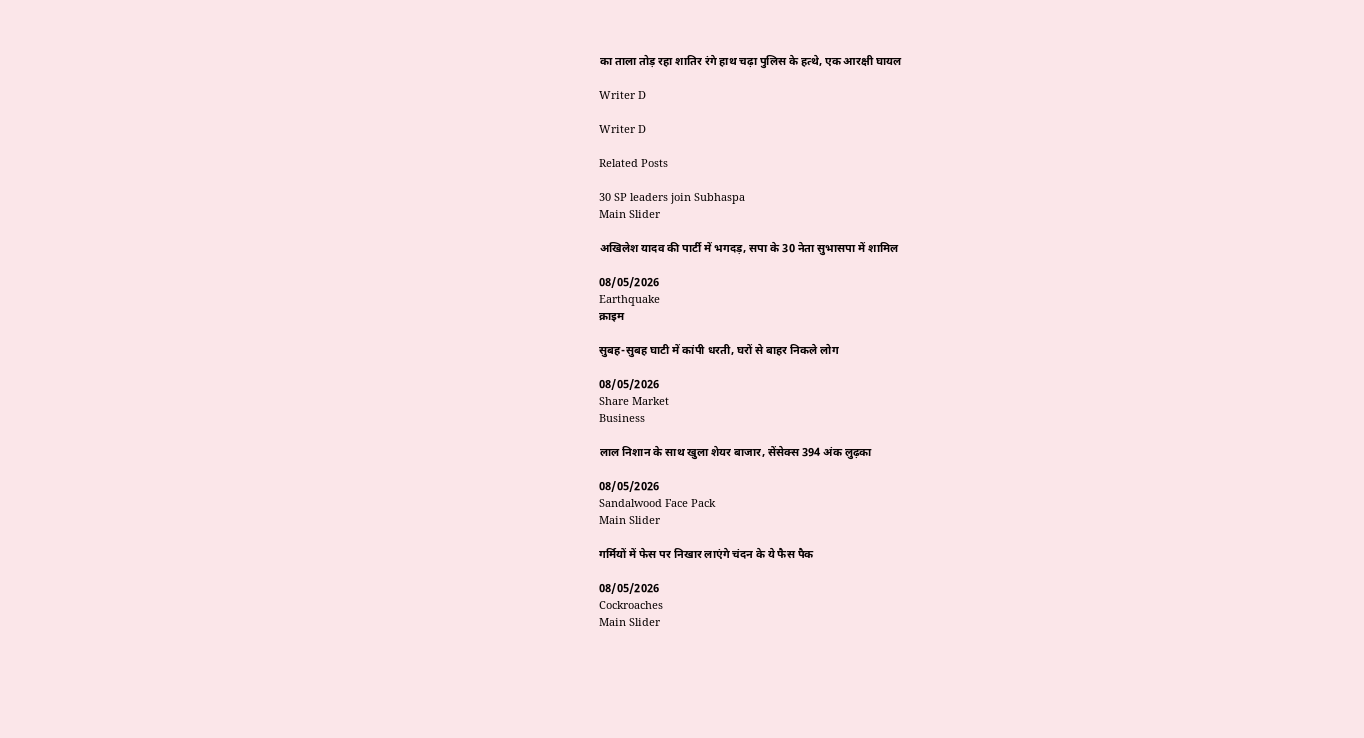का ताला तोड़ रहा शातिर रंगे हाथ चढ़ा पुलिस के हत्थे, एक आरक्षी घायल

Writer D

Writer D

Related Posts

30 SP leaders join Subhaspa
Main Slider

अखिलेश यादव की पार्टी में भगदड़, सपा के 30 नेता सुभासपा में शामिल

08/05/2026
Earthquake
क्राइम

सुबह-सुबह घाटी में कांपी धरती, घरों से बाहर निकले लोग

08/05/2026
Share Market
Business

लाल निशान के साथ खुला शेयर बाजार, सेंसेक्स 394 अंक लुढ़का

08/05/2026
Sandalwood Face Pack
Main Slider

गर्मियों में फेस पर निखार लाएंगे चंदन के ये फैस पैक

08/05/2026
Cockroaches
Main Slider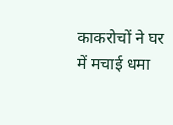काकरोचों ने घर में मचाई धमा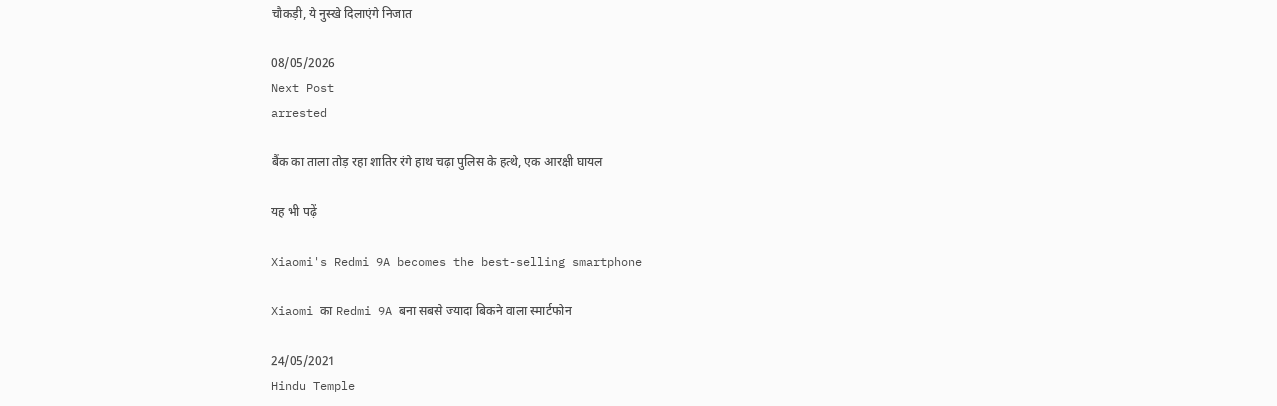चौकड़ी, ये नुस्खे दिलाएंगे निजात

08/05/2026
Next Post
arrested

बैंक का ताला तोड़ रहा शातिर रंगे हाथ चढ़ा पुलिस के हत्थे, एक आरक्षी घायल

यह भी पढ़ें

Xiaomi's Redmi 9A becomes the best-selling smartphone

Xiaomi का Redmi 9A बना सबसे ज्यादा बिकने वाला स्मार्टफोन

24/05/2021
Hindu Temple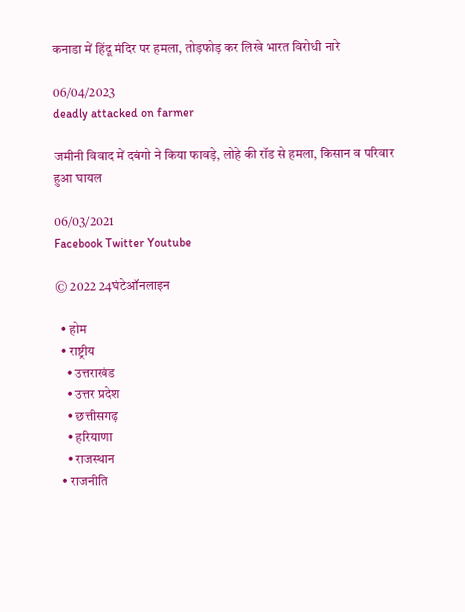कनाडा में हिंदू मंदिर पर हमला, तोड़फोड़ कर लिखे भारत विरोधी नारे

06/04/2023
deadly attacked on farmer

जमीनी विवाद में दबंगो ने किया फावड़े, लोहे की रॉड से हमला, किसान व परिवार हुआ घायल

06/03/2021
Facebook Twitter Youtube

© 2022 24घंटेऑनलाइन

  • होम
  • राष्ट्रीय
    • उत्तराखंड
    • उत्तर प्रदेश
    • छत्तीसगढ़
    • हरियाणा
    • राजस्थान
  • राजनीति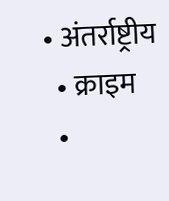• अंतर्राष्ट्रीय
  • क्राइम
  •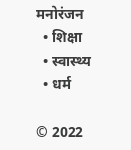मनोरंजन
  • शिक्षा
  • स्वास्थ्य
  • धर्म

© 2022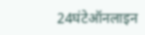24घंटेऑनलाइन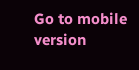Go to mobile version